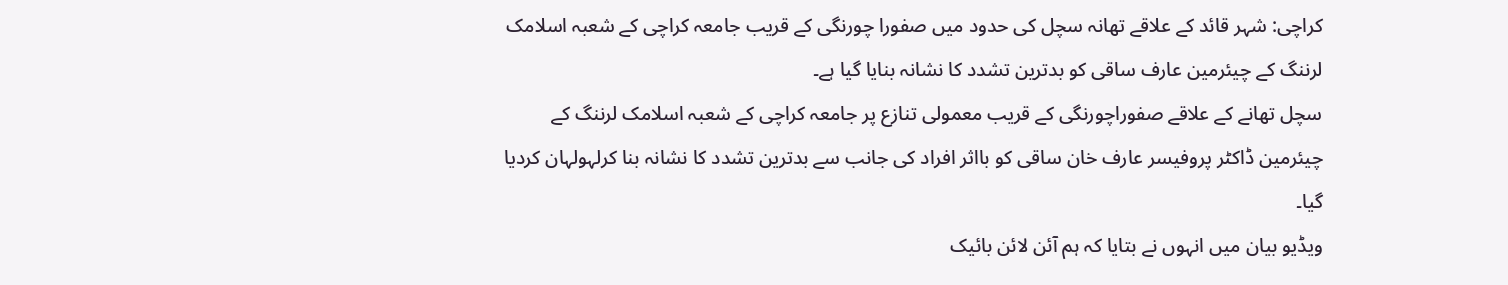کراچی: شہر قائد کے علاقے تھانہ سچل کی حدود میں صفورا چورنگی کے قریب جامعہ کراچی کے شعبہ اسلامک لرننگ کے چیئرمین عارف ساقی کو بدترین تشدد کا نشانہ بنایا گیا ہے۔
سچل تھانے کے علاقے صفوراچورنگی کے قریب معمولی تنازع پر جامعہ کراچی کے شعبہ اسلامک لرننگ کے چیئرمین ڈاکٹر پروفیسر عارف خان ساقی کو بااثر افراد کی جانب سے بدترین تشدد کا نشانہ بنا کرلہولہان کردیا گیا۔
ویڈیو بیان میں انہوں نے بتایا کہ ہم آئن لائن بائیک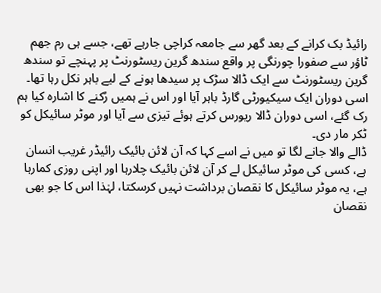رائیڈ بک کرانے کے بعد گھر سے جامعہ کراچی جارہے تھے، جسے ہی رم جھم ٹاؤر سے صفورا چورنگی پر واقع سندھ گرین ریسٹورنٹ پر پہنچے تو سندھ گرین ریسٹورنٹ سے ایک ڈالا سڑک پر سیدھا ہونے کے لیے باہر نکل رہا تھا۔
اسی دوران ایک سیکیورٹی گارڈ باہر آیا اور اس نے ہمیں رُکنے کا اشارہ کیا ہم رک گئے، اسی دوران ڈالا ریورس کرتے ہوئے تیزی سے آیا اور موٹر سائیکل کو ٹکر مار دی۔
ڈالے والا جانے لگا تو میں نے اسے کہا کہ آن لائن بائیک رائیڈر غریب انسان ہے، کسی کی موٹر سائیکل لے کر آن لائن بائیک چلارہا اور اپنی روزی کمارہا ہے، یہ موٹر سائیکل کا نقصان برداشت نہیں کرسکتا، لہٰذا اس کا جو بھی نقصان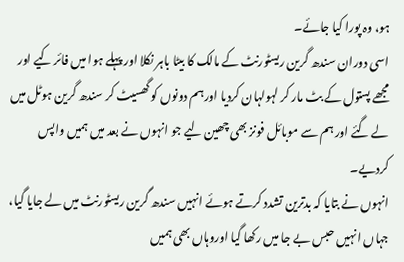ہو، وہ پورا کیا جائے۔
اسی دوران سندھ گرین ریسٹورنٹ کے مالک کا بیٹا باہر نکلا اور پہلے ہوا میں فائر کیے اور مجھے پستول کے بٹ مار کر لہولہان کردیا اورہم دونوں کو گھسیٹ کر سندھ گرین ہوٹل میں لے گئے اور ہم سے موبائل فونز بھی چھین لیے جو انہوں نے بعد میں ہمیں واپس کردیے۔
انہوں نے بتایا کہ بدترین تشدد کرتے ہوئے انہیں سندھ گرین ریسٹورنٹ میں لے جایا گیا، جہاں انہیں حبس بے جا میں رکھا گیا اوروہاں بھی ہمیں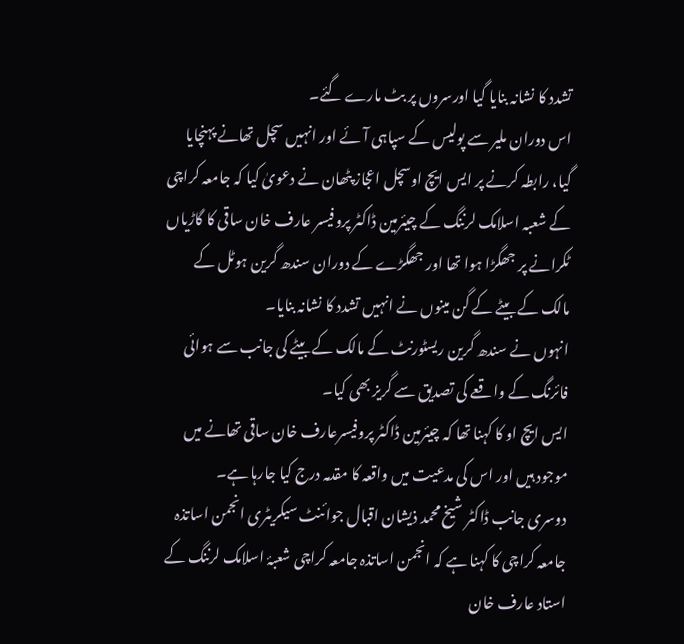تشدد کا نشانہ بنایا گیا اورسروں پر بٹ مارے گئے۔
اس دوران ملیر سے پولیس کے سپاہی آئے اور انہیں سچل تھانے پہنچایا گیا، رابطہ کرنے پر ایس ایچ اوسچل اعجاز پٹھان نے دعویٰ کیا کہ جامعہ کراچی کے شعبہ اسلامک لرننگ کے چیئرمین ڈاکٹر پروفیسر عارف خان ساقی کا گاڑیاں ٹکرانے پر جھگڑا ہوا تھا اور جھگڑے کے دوران سندھ گرین ہوٹل کے مالک کے بیٹے کے گن مینوں نے انہیں تشدد کا نشانہ بنایا۔
انہوں نے سندھ گرین ریسٹورنٹ کے مالک کے بیٹے کی جانب سے ہوائی فائرنگ کے واقعے کی تصدیق سے گریز بھی کیا۔
ایس ایچ او کا کہنا تھا کہ چیئرمین ڈاکٹر پروفیسرعارف خان ساقی تھانے میں موجود ہیں اور اس کی مدعیت میں واقعہ کا مقدمہ درج کیا جارہا ہے۔
دوسری جانب ڈاکٹر شیخ محمد ذیشان اقبال جوائنٹ سیکریٹری انجمن اساتذہ جامعہ کراچی کا کہنا ہے کہ انجمن اساتذہ جامعہ کراچی شعبۂ اسلامک لرننگ کے استاد عارف خان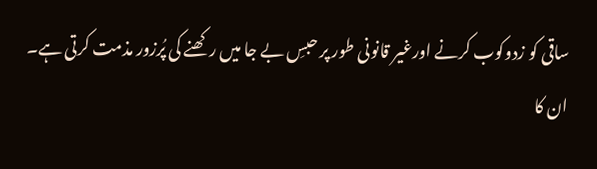ساقی کو زدوکوب کرنے اورغیر قانونی طور پر حبسِ بے جا میں رکھنے کی پُرزور مذمت کرتی ہے۔
ان کا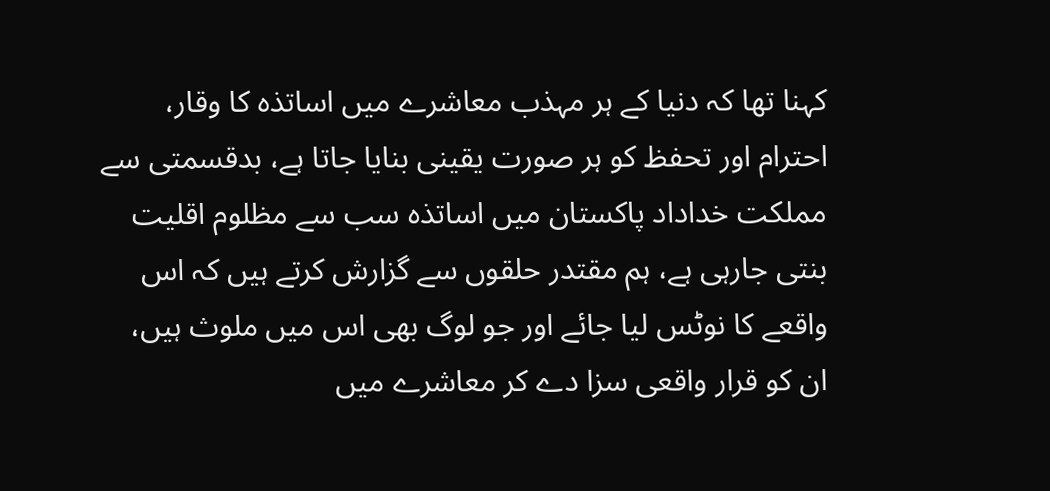کہنا تھا کہ دنیا کے ہر مہذب معاشرے میں اساتذہ کا وقار، احترام اور تحفظ کو ہر صورت یقینی بنایا جاتا ہے، بدقسمتی سے مملکت خداداد پاکستان میں اساتذہ سب سے مظلوم اقلیت بنتی جارہی ہے، ہم مقتدر حلقوں سے گزارش کرتے ہیں کہ اس واقعے کا نوٹس لیا جائے اور جو لوگ بھی اس میں ملوث ہیں، ان کو قرار واقعی سزا دے کر معاشرے میں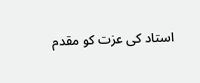استاد کی عزت کو مقدم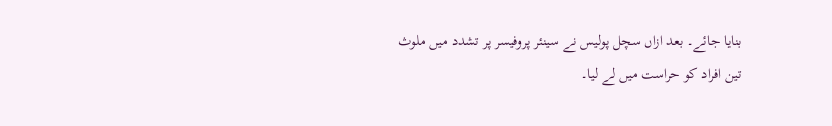بنایا جائے۔ بعد ازاں سچل پولیس نے سینئر پروفیسر پر تشدد میں ملوث تین افراد کو حراست میں لے لیا۔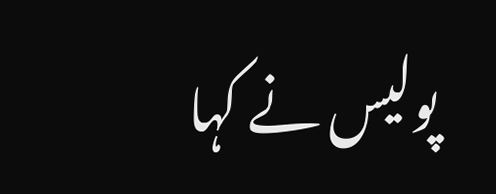پولیس نے کہا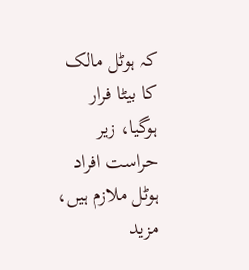کہ ہوٹل مالک کا بیٹا فرار ہوگیا، زیر حراست افراد ہوٹل ملازم ہیں، مزید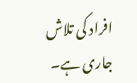افراد کی تلاش جاری ہے۔